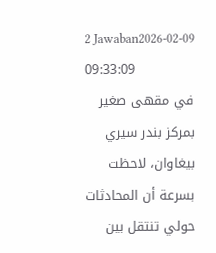2 Jawaban2026-02-09 09:33:09
في مقهى صغير بمركز بندر سيري بيغاوان، لاحظت بسرعة أن المحادثات حولي تنتقل بين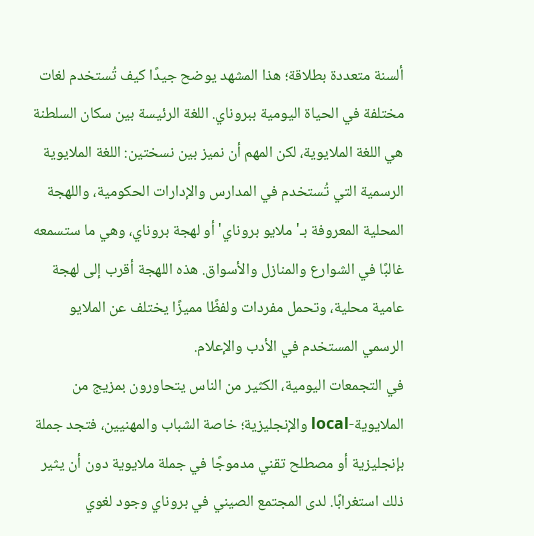ألسنة متعددة بطلاقة؛ هذا المشهد يوضح جيدًا كيف تُستخدم لغات مختلفة في الحياة اليومية ببروناي. اللغة الرئيسة بين سكان السلطنة هي اللغة الملايوية، لكن المهم أن نميز بين نسختين: اللغة الملايوية الرسمية التي تُستخدم في المدارس والإدارات الحكومية، واللهجة المحلية المعروفة بـ'ملايو بروناي' أو لهجة بروناي، وهي ما ستسمعه غالبًا في الشوارع والمنازل والأسواق. هذه اللهجة أقرب إلى لهجة عامية محلية، وتحمل مفردات ولفظًا مميزًا يختلف عن الملايو الرسمي المستخدم في الأدب والإعلام.
في التجمعات اليومية، الكثير من الناس يتحاورون بمزيج من الملايوية-local والإنجليزية؛ خاصة الشباب والمهنيين، فتجد جملة بإنجليزية أو مصطلح تقني مدموجًا في جملة ملايوية دون أن يثير ذلك استغرابًا. لدى المجتمع الصيني في بروناي وجود لغوي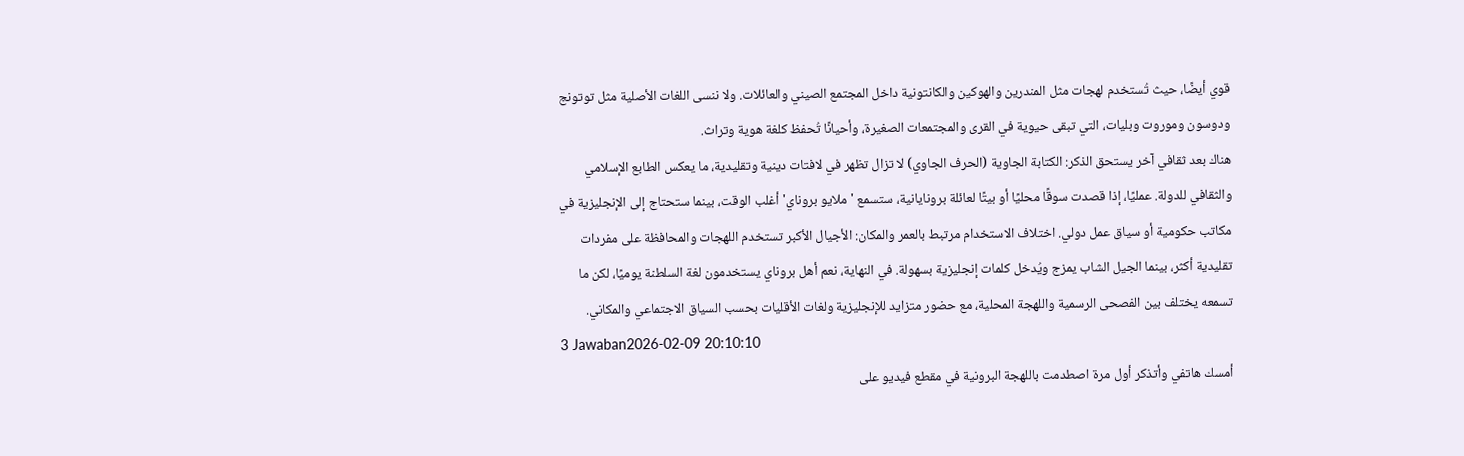قوي أيضًا، حيث تُستخدم لهجات مثل المندرين والهوكين والكانتونية داخل المجتمع الصيني والعائلات. ولا ننسى اللغات الأصلية مثل توتونج ودوسون وموروت وبليات، التي تبقى حيوية في القرى والمجتمعات الصغيرة، وأحيانًا تُحفظ كلغة هوية وتراث.
هناك بعد ثقافي آخر يستحق الذكر: الكتابة الجاوية (الحرف الجاوي) لا تزال تظهر في لافتات دينية وتقليدية، ما يعكس الطابع الإسلامي والثقافي للدولة. عمليًا، إذا قصدت سوقًا محليًا أو بيتًا لعائلة برونايانية، ستسمع 'ملايو بروناي' أغلب الوقت، بينما ستحتاج إلى الإنجليزية في مكاتب حكومية أو سياق عمل دولي. اختلاف الاستخدام مرتبط بالعمر والمكان: الأجيال الأكبر تستخدم اللهجات والمحافظة على مفردات تقليدية أكثر، بينما الجيل الشاب يمزج ويُدخل كلمات إنجليزية بسهولة. في النهاية، نعم أهل بروناي يستخدمون لغة السلطنة يوميًا، لكن ما تسمعه يختلف بين الفصحى الرسمية واللهجة المحلية، مع حضور متزايد للإنجليزية ولغات الأقليات بحسب السياق الاجتماعي والمكاني.
3 Jawaban2026-02-09 20:10:10
أمسك هاتفي وأتذكر أول مرة اصطدمت باللهجة البرونية في مقطع فيديو على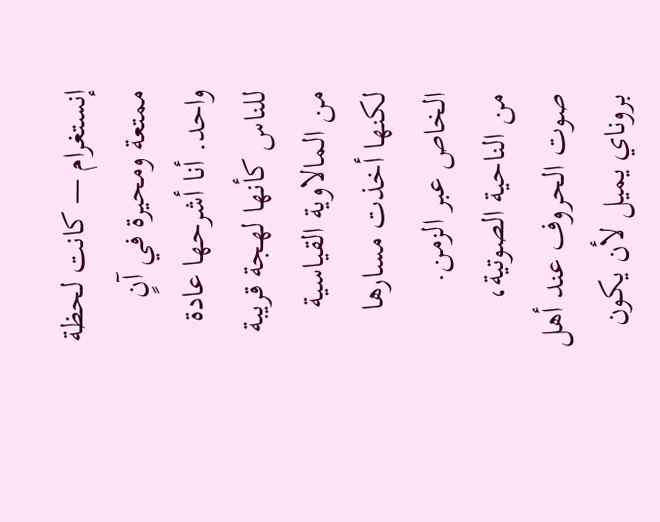إنستغرام — كانت لحظة ممتعة ومحيرة في آنٍ واحد. أنا أشرحها عادة للناس كأنها لهجة قريبة من المالاوية القياسية لكنها أخذت مسارها الخاص عبر الزمن.
من الناحية الصوتية، صوت الحروف عند أهل بروناي يميل لأن يكون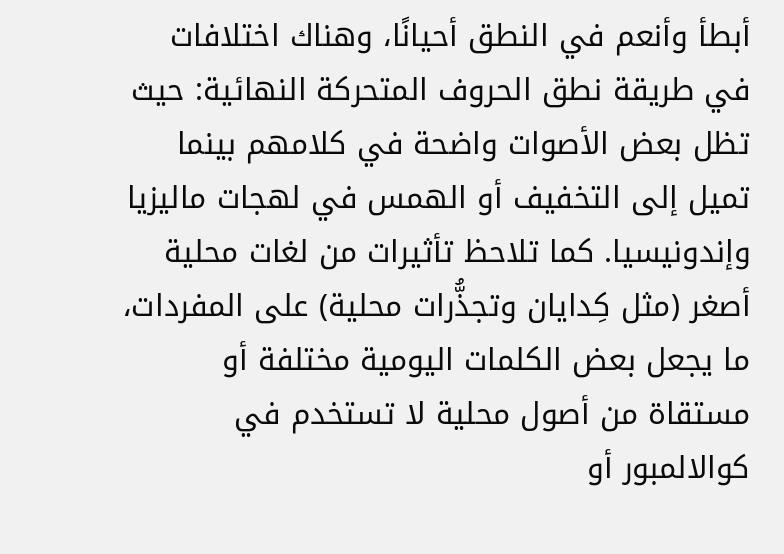أبطأ وأنعم في النطق أحيانًا، وهناك اختلافات في طريقة نطق الحروف المتحركة النهائية: حيث تظل بعض الأصوات واضحة في كلامهم بينما تميل إلى التخفيف أو الهمس في لهجات ماليزيا وإندونيسيا. كما تلاحظ تأثيرات من لغات محلية أصغر (مثل كِدايان وتجذُّرات محلية) على المفردات، ما يجعل بعض الكلمات اليومية مختلفة أو مستقاة من أصول محلية لا تستخدم في كوالالمبور أو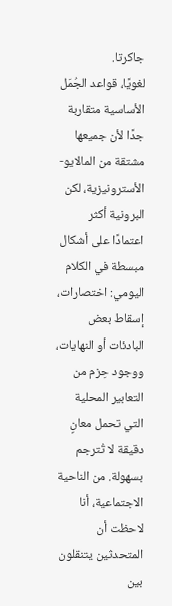جاكرتا.
لغويًا، قواعد الجُمَل الأساسية متقاربة جدًا لأن جميعها مشتقة من المالايو-الأسترونيزية، لكن البرونية أكثر اعتمادًا على أشكال مبسطة في الكلام اليومي: اختصارات، إسقاط بعض البادئات أو النهايات، ووجود حِزم من التعابير المحلية التي تحمل معانٍ دقيقة لا تُترجم بسهولة. من الناحية الاجتماعية، أنا لاحظت أن المتحدثين يتنقلون بين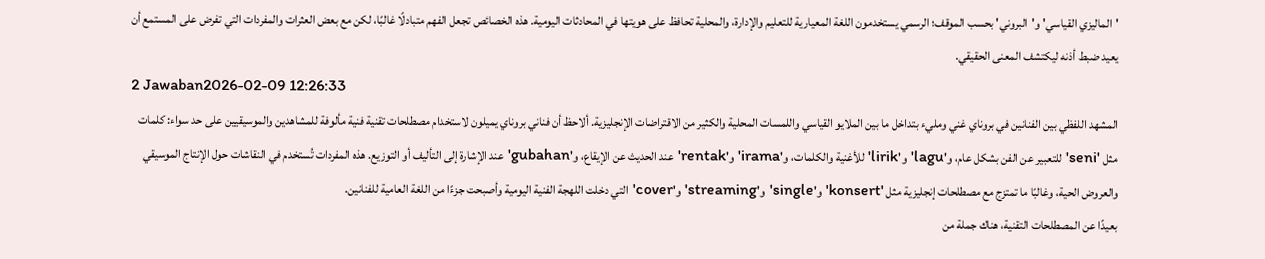'الماليزي القياسي' و'البروني' بحسب الموقف؛ الرسمي يستخدمون اللغة المعيارية للتعليم والإدارة، والمحلية تحافظ على هويتها في المحادثات اليومية. هذه الخصائص تجعل الفهم متبادلًا غالبًا، لكن مع بعض العثرات والمفردات التي تفرض على المستمع أن يعيد ضبط أذنه ليكتشف المعنى الحقيقي.
2 Jawaban2026-02-09 12:26:33
المشهد اللفظي بين الفنانين في بروناي غني ومليء بتداخل ما بين الملايو القياسي واللمسات المحلية والكثير من الاقتراضات الإنجليزية. ألاحظ أن فناني بروناي يميلون لاستخدام مصطلحات تقنية فنية مألوفة للمشاهدين والموسيقيين على حد سواء: كلمات مثل 'seni' للتعبير عن الفن بشكل عام، و'lagu' و'lirik' للأغنية والكلمات، و'irama' و'rentak' عند الحديث عن الإيقاع، و'gubahan' عند الإشارة إلى التأليف أو التوزيع. هذه المفردات تُستخدم في النقاشات حول الإنتاج الموسيقي والعروض الحية، وغالبًا ما تمتزج مع مصطلحات إنجليزية مثل 'konsert' و'single' و'streaming' و'cover' التي دخلت اللهجة الفنية اليومية وأصبحت جزءًا من اللغة العامية للفنانين.
بعيدًا عن المصطلحات التقنية، هناك جملة من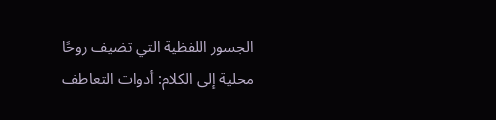الجسور اللفظية التي تضيف روحًا محلية إلى الكلام: أدوات التعاطف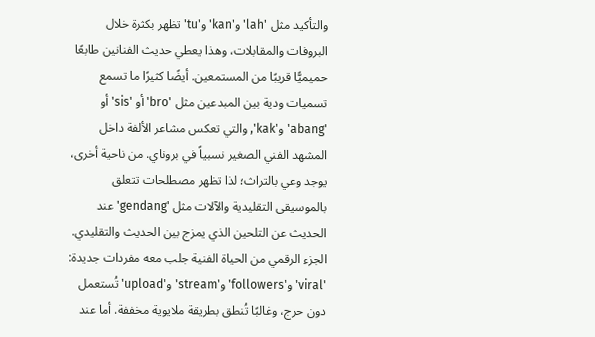والتأكيد مثل 'lah' و'kan' و'tu' تظهر بكثرة خلال البروفات والمقابلات، وهذا يعطي حديث الفنانين طابعًا حميميًّا قريبًا من المستمعين. أيضًا كثيرًا ما تسمع تسميات ودية بين المبدعين مثل 'bro' أو 'sis' أو 'abang' و'kak', والتي تعكس مشاعر الألفة داخل المشهد الفني الصغير نسبياً في بروناي. من ناحية أخرى، يوجد وعي بالتراث؛ لذا تظهر مصطلحات تتعلق بالموسيقى التقليدية والآلات مثل 'gendang' عند الحديث عن التلحين الذي يمزج بين الحديث والتقليدي.
الجزء الرقمي من الحياة الفنية جلب معه مفردات جديدة: 'viral' و'followers' و'stream' و'upload' تُستعمل دون حرج، وغالبًا تُنطق بطريقة ملايوية مخففة. أما عند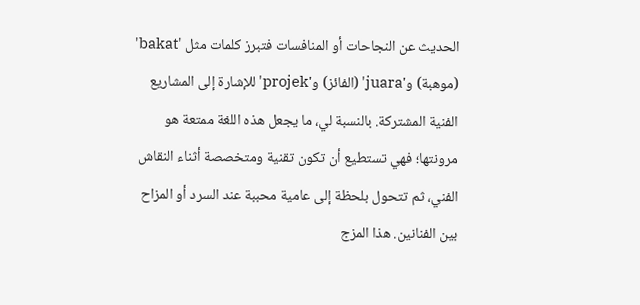الحديث عن النجاحات أو المنافسات فتبرز كلمات مثل 'bakat' (موهبة) و'juara' (الفائز) و'projek' للإشارة إلى المشاريع الفنية المشتركة. بالنسبة لي، ما يجعل هذه اللغة ممتعة هو مرونتها؛ فهي تستطيع أن تكون تقنية ومتخصصة أثناء النقاش الفني، ثم تتحول بلحظة إلى عامية محببة عند السرد أو المزاح بين الفنانين. هذا المزج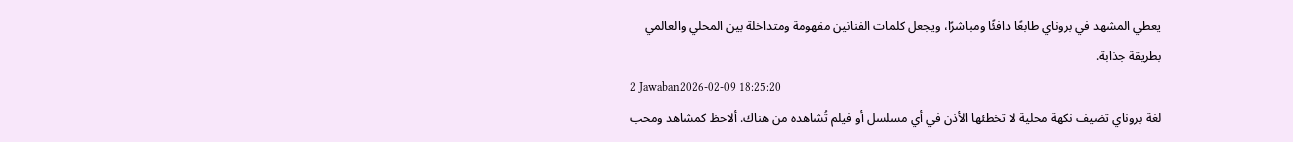يعطي المشهد في بروناي طابعًا دافئًا ومباشرًا، ويجعل كلمات الفنانين مفهومة ومتداخلة بين المحلي والعالمي بطريقة جذابة.
2 Jawaban2026-02-09 18:25:20
لغة بروناي تضيف نكهة محلية لا تخطئها الأذن في أي مسلسل أو فيلم تُشاهده من هناك. ألاحظ كمشاهد ومحب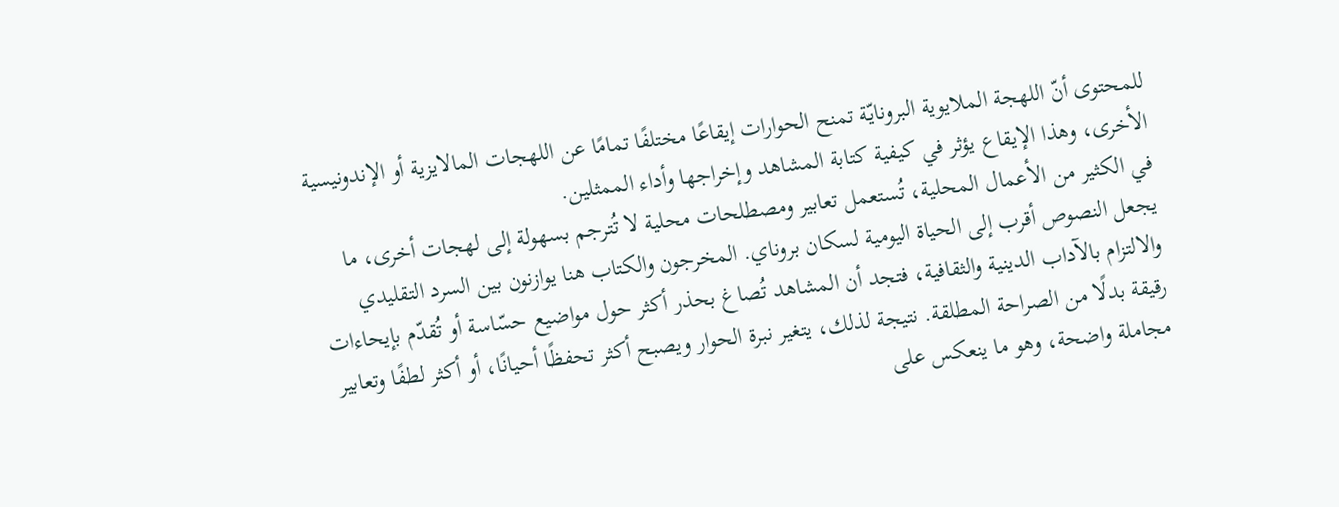للمحتوى أنّ اللهجة الملايوية البرونايّة تمنح الحوارات إيقاعًا مختلفًا تمامًا عن اللهجات المالايزية أو الإندونيسية الأخرى، وهذا الإيقاع يؤثر في كيفية كتابة المشاهد وإخراجها وأداء الممثلين.
في الكثير من الأعمال المحلية، تُستعمل تعابير ومصطلحات محلية لا تُترجم بسهولة إلى لهجات أخرى، ما يجعل النصوص أقرب إلى الحياة اليومية لسكان بروناي. المخرجون والكتاب هنا يوازنون بين السرد التقليدي والالتزام بالآداب الدينية والثقافية، فتجد أن المشاهد تُصاغ بحذر أكثر حول مواضيع حسّاسة أو تُقدّم بإيحاءات رقيقة بدلًا من الصراحة المطلقة. نتيجة لذلك، يتغير نبرة الحوار ويصبح أكثر تحفظًا أحيانًا، أو أكثر لطفًا وتعابير مجاملة واضحة، وهو ما ينعكس على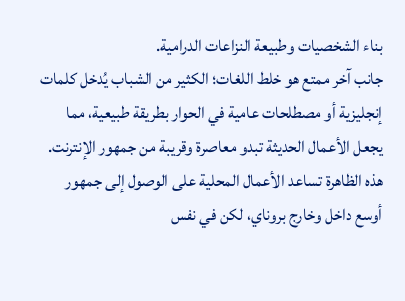بناء الشخصيات وطبيعة النزاعات الدرامية.
جانب آخر ممتع هو خلط اللغات؛ الكثير من الشباب يُدخل كلمات إنجليزية أو مصطلحات عامية في الحوار بطريقة طبيعية، مما يجعل الأعمال الحديثة تبدو معاصرة وقريبة من جمهور الإنترنت. هذه الظاهرة تساعد الأعمال المحلية على الوصول إلى جمهور أوسع داخل وخارج بروناي، لكن في نفس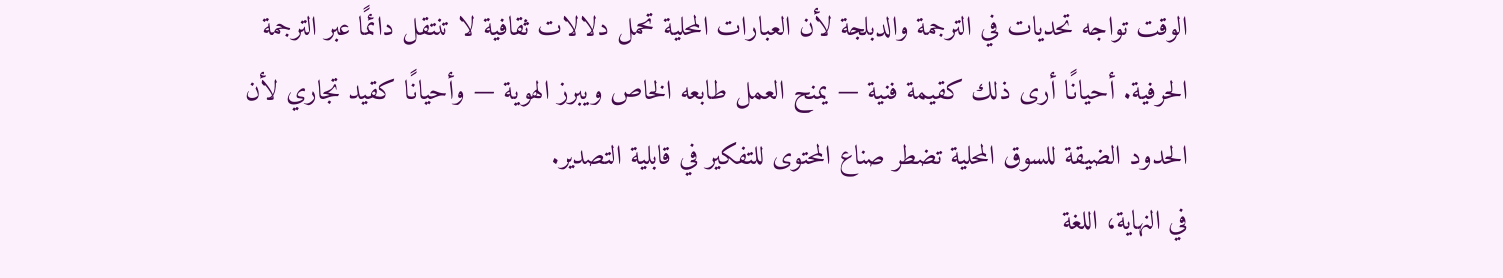الوقت تواجه تحديات في الترجمة والدبلجة لأن العبارات المحلية تحمل دلالات ثقافية لا تنتقل دائمًا عبر الترجمة الحرفية. أحيانًا أرى ذلك كقيمة فنية — يمنح العمل طابعه الخاص ويبرز الهوية — وأحيانًا كقيد تجاري لأن الحدود الضيقة للسوق المحلية تضطر صناع المحتوى للتفكير في قابلية التصدير.
في النهاية، اللغة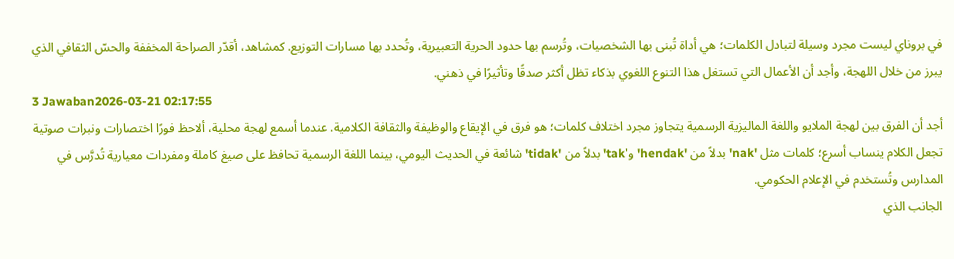في بروناي ليست مجرد وسيلة لتبادل الكلمات؛ هي أداة تُبنى بها الشخصيات، وتُرسم بها حدود الحرية التعبيرية، وتُحدد بها مسارات التوزيع. كمشاهد، أقدّر الصراحة المخففة والحسّ الثقافي الذي يبرز من خلال اللهجة، وأجد أن الأعمال التي تستغل هذا التنوع اللغوي بذكاء تظل أكثر صدقًا وتأثيرًا في ذهني.
3 Jawaban2026-03-21 02:17:55
أجد أن الفرق بين لهجة الملايو واللغة الماليزية الرسمية يتجاوز مجرد اختلاف كلمات؛ هو فرق في الإيقاع والوظيفة والثقافة الكلامية. عندما أسمع لهجة محلية، ألاحظ فورًا اختصارات ونبرات صوتية تجعل الكلام ينساب أسرع؛ كلمات مثل 'nak' بدلاً من 'hendak' و'tak' بدلاً من 'tidak' شائعة في الحديث اليومي، بينما اللغة الرسمية تحافظ على صيغ كاملة ومفردات معيارية تُدرَّس في المدارس وتُستخدم في الإعلام الحكومي.
الجانب الذي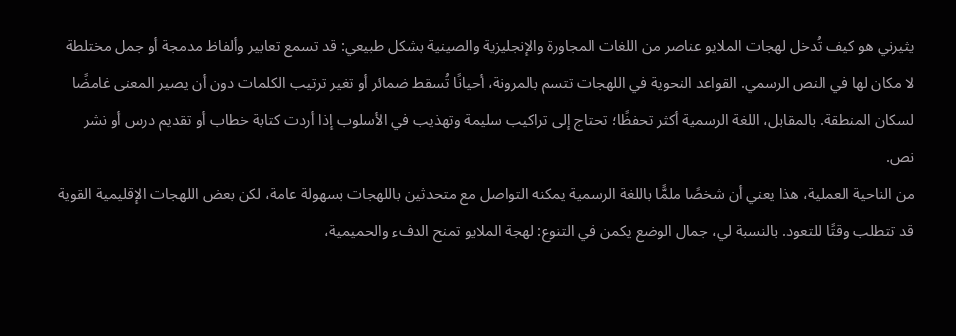يثيرني هو كيف تُدخل لهجات الملايو عناصر من اللغات المجاورة والإنجليزية والصينية بشكل طبيعي: قد تسمع تعابير وألفاظ مدمجة أو جمل مختلطة لا مكان لها في النص الرسمي. القواعد النحوية في اللهجات تتسم بالمرونة، أحيانًا تُسقط ضمائر أو تغير ترتيب الكلمات دون أن يصير المعنى غامضًا لسكان المنطقة. بالمقابل، اللغة الرسمية أكثر تحفظًا؛ تحتاج إلى تراكيب سليمة وتهذيب في الأسلوب إذا أردت كتابة خطاب أو تقديم درس أو نشر نص.
من الناحية العملية، هذا يعني أن شخصًا ملمًّا باللغة الرسمية يمكنه التواصل مع متحدثين باللهجات بسهولة عامة، لكن بعض اللهجات الإقليمية القوية قد تتطلب وقتًا للتعود. بالنسبة لي، جمال الوضع يكمن في التنوع: لهجة الملايو تمنح الدفء والحميمية،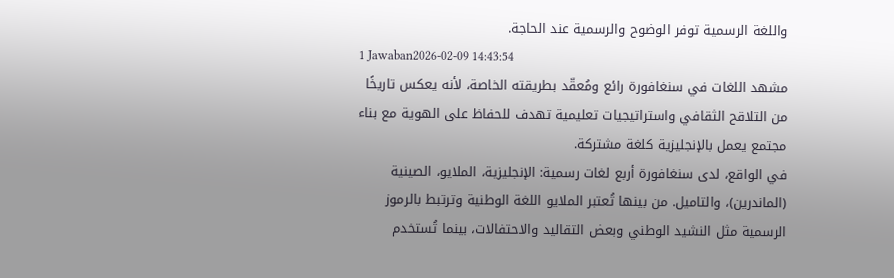واللغة الرسمية توفر الوضوح والرسمية عند الحاجة.
1 Jawaban2026-02-09 14:43:54
مشهد اللغات في سنغافورة رائع ومُعقّد بطريقته الخاصة، لأنه يعكس تاريخًا من التلاقح الثقافي واستراتيجيات تعليمية تهدف للحفاظ على الهوية مع بناء مجتمع يعمل بالإنجليزية كلغة مشتركة.
في الواقع، لدى سنغافورة أربع لغات رسمية: الإنجليزية، الملايو، الصينية (الماندرين)، والتاميل. من بينها تُعتبر الملايو اللغة الوطنية وترتبط بالرموز الرسمية مثل النشيد الوطني وبعض التقاليد والاحتفالات، بينما تُستخدم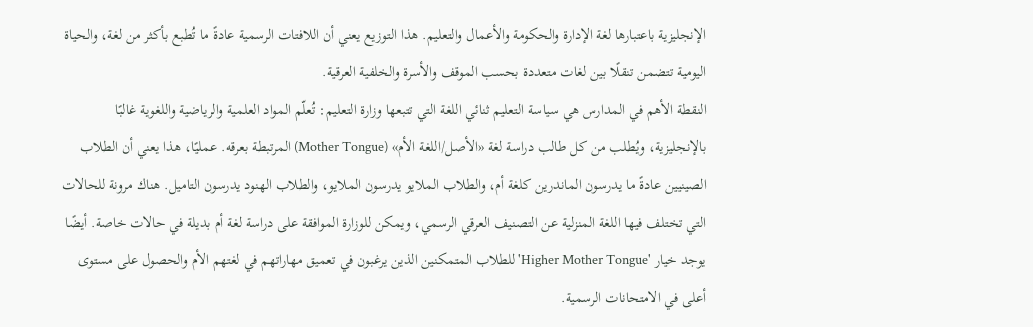الإنجليزية باعتبارها لغة الإدارة والحكومة والأعمال والتعليم. هذا التوزيع يعني أن اللافتات الرسمية عادةً ما تُطبع بأكثر من لغة، والحياة اليومية تتضمن تنقلًا بين لغات متعددة بحسب الموقف والأسرة والخلفية العرقية.
النقطة الأهم في المدارس هي سياسة التعليم ثنائي اللغة التي تتبعها وزارة التعليم: تُعلّم المواد العلمية والرياضية واللغوية غالبًا بالإنجليزية، ويُطلب من كل طالب دراسة لغة «الأصل/اللغة الأم» (Mother Tongue) المرتبطة بعرقه. عمليًا، هذا يعني أن الطلاب الصينيين عادةً ما يدرسون الماندرين كلغة أم، والطلاب الملايو يدرسون الملايو، والطلاب الهنود يدرسون التاميل. هناك مرونة للحالات التي تختلف فيها اللغة المنزلية عن التصنيف العرقي الرسمي، ويمكن للوزارة الموافقة على دراسة لغة أم بديلة في حالات خاصة. أيضًا يوجد خيار 'Higher Mother Tongue' للطلاب المتمكنين الذين يرغبون في تعميق مهاراتهم في لغتهم الأم والحصول على مستوى أعلى في الامتحانات الرسمية.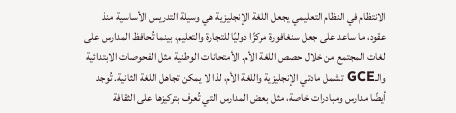الانتظام في النظام التعليمي يجعل اللغة الإنجليزية هي وسيلة التدريس الأساسية منذ عقود، ما ساعد على جعل سنغافورة مركزًا دوليًا للتجارة والتعليم، بينما تُحافظ المدارس على لغات المجتمع من خلال حصص اللغة الأم. الأمتحانات الوطنية مثل الفحوصات الابتدائية والـGCE تشمل مادتي الإنجليزية واللغة الأم، لذا لا يمكن تجاهل اللغة الثانية. تُوجد أيضًا مدارس ومبادرات خاصة، مثل بعض المدارس التي تُعرف بتركيزها على الثقافة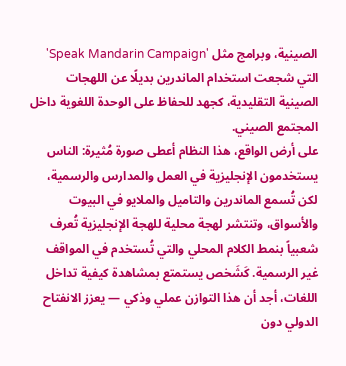الصينية، وبرامج مثل 'Speak Mandarin Campaign' التي شجعت استخدام الماندرين بديلًا عن اللهجات الصينية التقليدية، كجهد للحفاظ على الوحدة اللغوية داخل المجتمع الصيني.
على أرض الواقع، هذا النظام أعطى صورة مُثيرة: الناس يستخدمون الإنجليزية في العمل والمدارس والرسمية، لكن تُسمع الماندرين والتاميل والملايو في البيوت والأسواق، وتنتشر لهجة محلية للهجة الإنجليزية تُعرف شعبياً بنمط الكلام المحلي والتي تُستخدم في المواقف غير الرسمية. كَشَخص يستمتع بمشاهدة كيفية تداخل اللغات، أجد أن هذا التوازن عملي وذكي — يعزز الانفتاح الدولي دون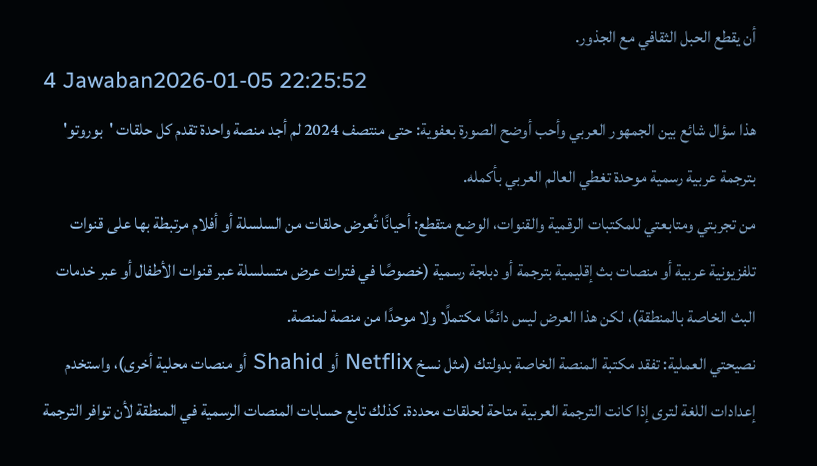أن يقطع الحبل الثقافي مع الجذور.
4 Jawaban2026-01-05 22:25:52
هذا سؤال شائع بين الجمهور العربي وأحب أوضح الصورة بعفوية: حتى منتصف 2024 لم أجد منصة واحدة تقدم كل حلقات 'بوروتو' بترجمة عربية رسمية موحدة تغطي العالم العربي بأكمله.
من تجربتي ومتابعتي للمكتبات الرقمية والقنوات، الوضع متقطع: أحيانًا تُعرض حلقات من السلسلة أو أفلام مرتبطة بها على قنوات تلفزيونية عربية أو منصات بث إقليمية بترجمة أو دبلجة رسمية (خصوصًا في فترات عرض متسلسلة عبر قنوات الأطفال أو عبر خدمات البث الخاصة بالمنطقة)، لكن هذا العرض ليس دائمًا مكتملًا ولا موحدًا من منصة لمنصة.
نصيحتي العملية: تفقد مكتبة المنصة الخاصة بدولتك (مثل نسخ Netflix أو Shahid أو منصات محلية أخرى)، واستخدم إعدادات اللغة لترى إذا كانت الترجمة العربية متاحة لحلقات محددة. كذلك تابع حسابات المنصات الرسمية في المنطقة لأن توافر الترجمة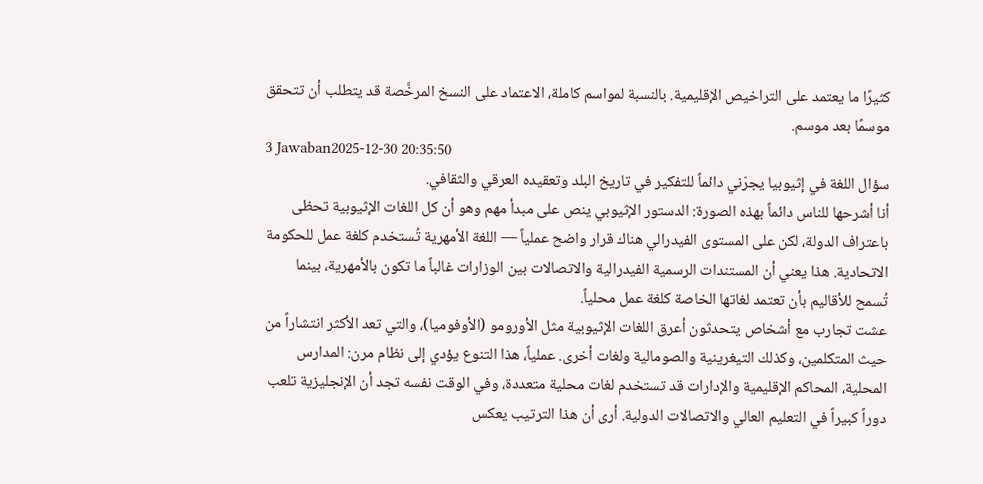كثيرًا ما يعتمد على التراخيص الإقليمية. بالنسبة لمواسم كاملة، الاعتماد على النسخ المرخَّصة قد يتطلب أن تتحقق موسمًا بعد موسم.
3 Jawaban2025-12-30 20:35:50
سؤال اللغة في إثيوبيا يجرّني دائماً للتفكير في تاريخ البلد وتعقيده العرقي والثقافي.
أنا أشرحها للناس دائماً بهذه الصورة: الدستور الإثيوبي ينص على مبدأ مهم وهو أن كل اللغات الإثيوبية تحظى باعتراف الدولة، لكن على المستوى الفيدرالي هناك قرار واضح عملياً — اللغة الأمهرية تُستخدم كلغة عمل للحكومة الاتحادية. هذا يعني أن المستندات الرسمية الفيدرالية والاتصالات بين الوزارات غالباً ما تكون بالأمهرية، بينما تُسمح للأقاليم بأن تعتمد لغاتها الخاصة كلغة عمل محلياً.
عشت تجارب مع أشخاص يتحدثون أعرق اللغات الإثيوبية مثل الأورومو (الأوفوميا)، والتي تعد الأكثر انتشاراً من حيث المتكلمين، وكذلك التيغرينية والصومالية ولغات أخرى. عملياً، هذا التنوع يؤدي إلى نظام مرن: المدارس المحلية، المحاكم الإقليمية والإدارات قد تستخدم لغات محلية متعددة، وفي الوقت نفسه تجد أن الإنجليزية تلعب دوراً كبيراً في التعليم العالي والاتصالات الدولية. أرى أن هذا الترتيب يعكس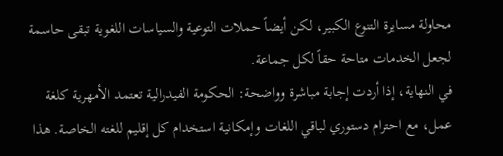محاولة مسايرة التنوع الكبير، لكن أيضاً حملات التوعية والسياسات اللغوية تبقى حاسمة لجعل الخدمات متاحة حقاً لكل جماعة.
في النهاية، إذا أردت إجابة مباشرة وواضحة: الحكومة الفيدرالية تعتمد الأمهرية كلغة عمل، مع احترام دستوري لباقي اللغات وإمكانية استخدام كل إقليم للغته الخاصة. هذا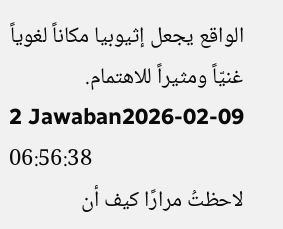الواقع يجعل إثيوبيا مكاناً لغوياً غنيّاً ومثيراً للاهتمام.
2 Jawaban2026-02-09 06:56:38
لاحظتُ مرارًا كيف أن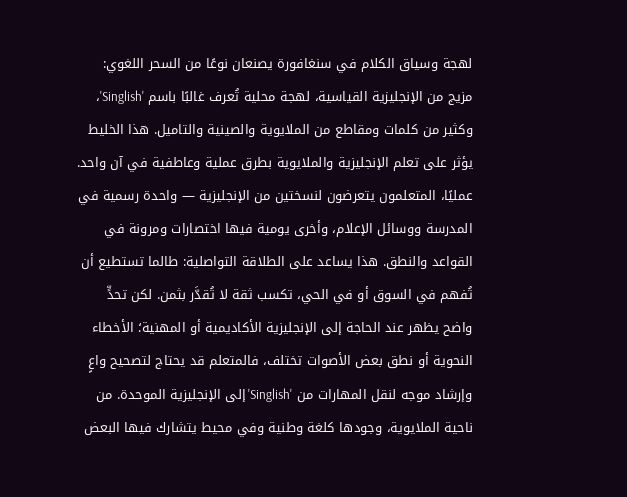لهجة وسياق الكلام في سنغافورة يصنعان نوعًا من السحر اللغوي: مزيج من الإنجليزية القياسية، لهجة محلية تُعرف غالبًا باسم 'Singlish'، وكثير من كلمات ومقاطع من الملايوية والصينية والتاميل. هذا الخليط يؤثر على تعلم الإنجليزية والملايوية بطرق عملية وعاطفية في آن واحد. عمليًا، المتعلمون يتعرضون لنسختين من الإنجليزية — واحدة رسمية في المدرسة ووسائل الإعلام، وأخرى يومية فيها اختصارات ومرونة في القواعد والنطق. هذا يساعد على الطلاقة التواصلية: طالما تستطيع أن تُفهم في السوق أو في الحي، تكسب ثقة لا تُقدَّر بثمن. لكن تحدٍّ واضح يظهر عند الحاجة إلى الإنجليزية الأكاديمية أو المهنية؛ الأخطاء النحوية أو نطق بعض الأصوات تختلف، فالمتعلم قد يحتاج لتصحيح واعٍ وإرشاد موجه لنقل المهارات من 'Singlish' إلى الإنجليزية الموحدة. من ناحية الملايوية، وجودها كلغة وطنية وفي محيط يتشارك فيها البعض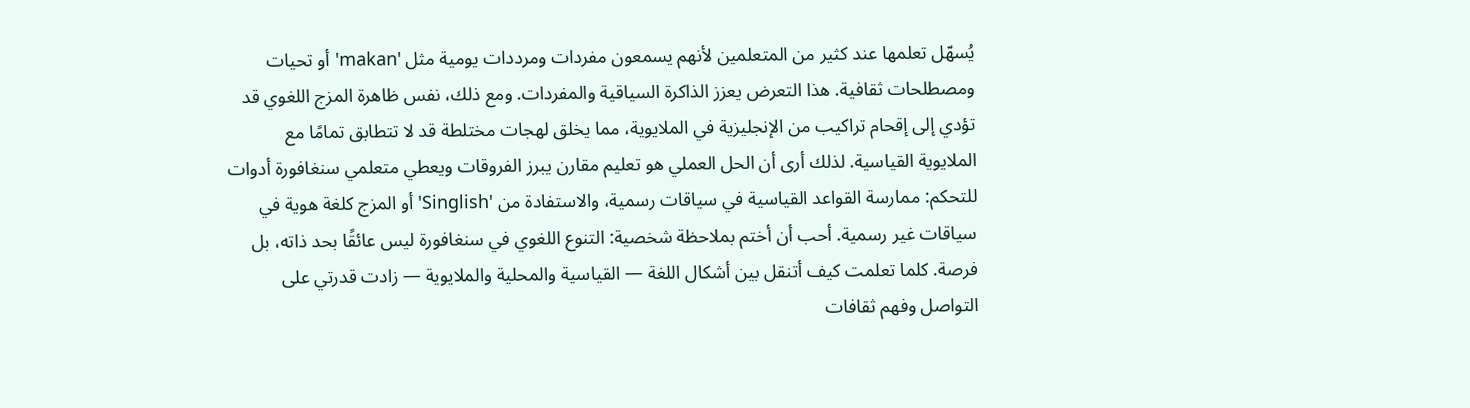يُسهّل تعلمها عند كثير من المتعلمين لأنهم يسمعون مفردات ومرددات يومية مثل 'makan' أو تحيات ومصطلحات ثقافية. هذا التعرض يعزز الذاكرة السياقية والمفردات. ومع ذلك، نفس ظاهرة المزج اللغوي قد تؤدي إلى إقحام تراكيب من الإنجليزية في الملايوية، مما يخلق لهجات مختلطة قد لا تتطابق تمامًا مع الملايوية القياسية. لذلك أرى أن الحل العملي هو تعليم مقارن يبرز الفروقات ويعطي متعلمي سنغافورة أدوات للتحكم: ممارسة القواعد القياسية في سياقات رسمية، والاستفادة من 'Singlish' أو المزج كلغة هوية في سياقات غير رسمية. أحب أن أختم بملاحظة شخصية: التنوع اللغوي في سنغافورة ليس عائقًا بحد ذاته، بل فرصة. كلما تعلمت كيف أتنقل بين أشكال اللغة — القياسية والمحلية والملايوية — زادت قدرتي على التواصل وفهم ثقافات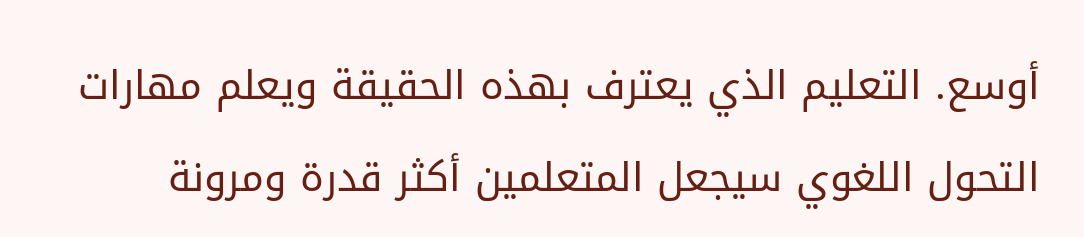أوسع. التعليم الذي يعترف بهذه الحقيقة ويعلم مهارات التحول اللغوي سيجعل المتعلمين أكثر قدرة ومرونة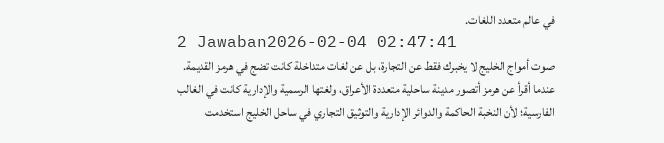في عالم متعدد اللغات.
2 Jawaban2026-02-04 02:47:41
صوت أمواج الخليج لا يخبرك فقط عن التجارة، بل عن لغات متداخلة كانت تضج في هرمز القديمة. عندما أقرأ عن هرمز أتصور مدينة ساحلية متعددة الأعراق، ولغتها الرسمية والإدارية كانت في الغالب الفارسية؛ لأن النخبة الحاكمة والدوائر الإدارية والتوثيق التجاري في ساحل الخليج استخدمت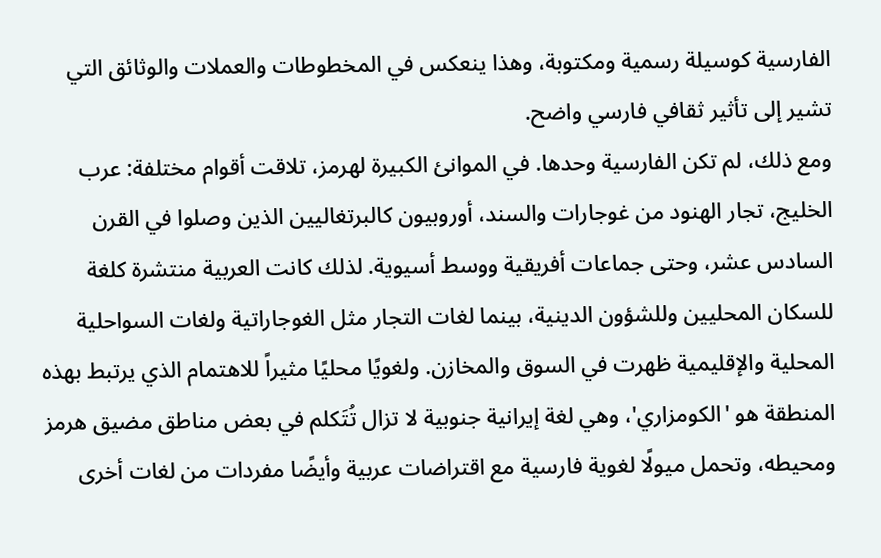الفارسية كوسيلة رسمية ومكتوبة، وهذا ينعكس في المخطوطات والعملات والوثائق التي تشير إلى تأثير ثقافي فارسي واضح.
ومع ذلك، لم تكن الفارسية وحدها. في الموانئ الكبيرة لهرمز، تلاقت أقوام مختلفة: عرب الخليج، تجار الهنود من غوجارات والسند، أوروبيون كالبرتغاليين الذين وصلوا في القرن السادس عشر، وحتى جماعات أفريقية ووسط أسيوية. لذلك كانت العربية منتشرة كلغة للسكان المحليين وللشؤون الدينية، بينما لغات التجار مثل الغوجاراتية ولغات السواحلية المحلية والإقليمية ظهرت في السوق والمخازن. ولغويًا محليًا مثيراً للاهتمام الذي يرتبط بهذه المنطقة هو 'الكومزاري'، وهي لغة إيرانية جنوبية لا تزال تُتَكلم في بعض مناطق مضيق هرمز ومحيطه، وتحمل ميولًا لغوية فارسية مع اقتراضات عربية وأيضًا مفردات من لغات أخرى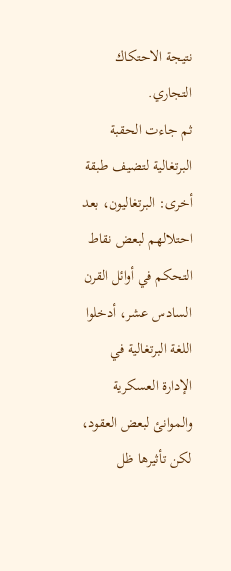نتيجة الاحتكاك التجاري.
ثم جاءت الحقبة البرتغالية لتضيف طبقة أخرى: البرتغاليون، بعد احتلالهم لبعض نقاط التحكم في أوائل القرن السادس عشر، أدخلوا اللغة البرتغالية في الإدارة العسكرية والموانئ لبعض العقود، لكن تأثيرها ظل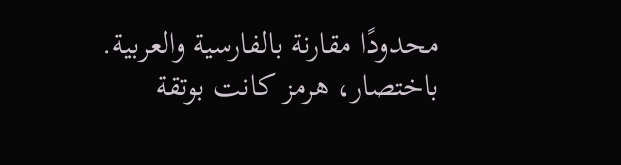محدودًا مقارنة بالفارسية والعربية. باختصار، هرمز كانت بوتقة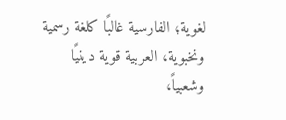لغوية؛ الفارسية غالبًا كلغة رسمية ونخبوية، العربية قوية دينيًا وشعبياً،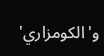و'الكومزاري'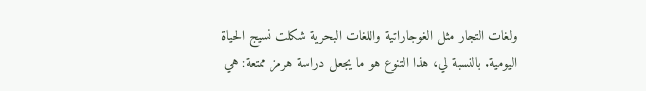ولغات التجار مثل الغوجاراتية واللغات البحرية شكلت نسيج الحياة اليومية. بالنسبة لي، هذا التنوع هو ما يجعل دراسة هرمز ممتعة: هي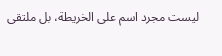ليست مجرد اسم على الخريطة، بل ملتقى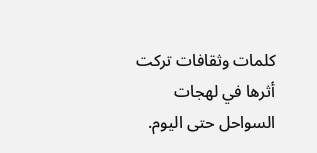كلمات وثقافات تركت أثرها في لهجات السواحل حتى اليوم.